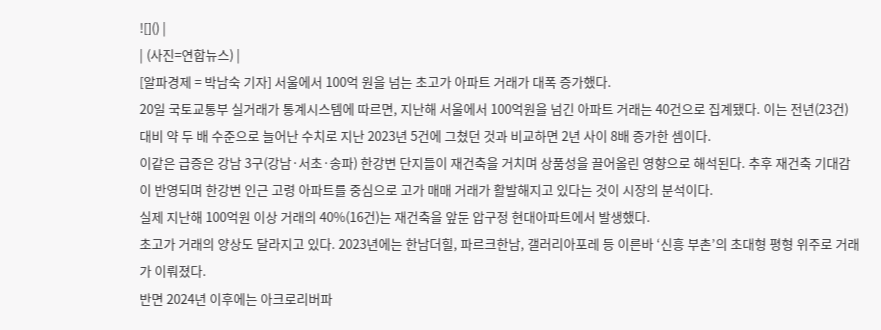![]() |
| (사진=연합뉴스) |
[알파경제 = 박남숙 기자] 서울에서 100억 원을 넘는 초고가 아파트 거래가 대폭 증가했다.
20일 국토교통부 실거래가 통계시스템에 따르면, 지난해 서울에서 100억원을 넘긴 아파트 거래는 40건으로 집계됐다. 이는 전년(23건) 대비 약 두 배 수준으로 늘어난 수치로 지난 2023년 5건에 그쳤던 것과 비교하면 2년 사이 8배 증가한 셈이다.
이같은 급증은 강남 3구(강남·서초·송파) 한강변 단지들이 재건축을 거치며 상품성을 끌어올린 영향으로 해석된다. 추후 재건축 기대감이 반영되며 한강변 인근 고령 아파트를 중심으로 고가 매매 거래가 활발해지고 있다는 것이 시장의 분석이다.
실제 지난해 100억원 이상 거래의 40%(16건)는 재건축을 앞둔 압구정 현대아파트에서 발생했다.
초고가 거래의 양상도 달라지고 있다. 2023년에는 한남더힐, 파르크한남, 갤러리아포레 등 이른바 ‘신흥 부촌’의 초대형 평형 위주로 거래가 이뤄졌다.
반면 2024년 이후에는 아크로리버파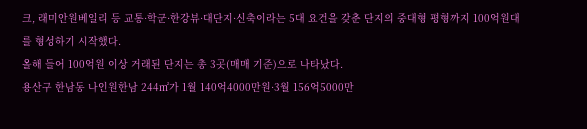크, 래미안원베일리 등 교통·학군·한강뷰·대단지·신축이라는 5대 요건을 갖춘 단지의 중대형 평형까지 100억원대를 형성하기 시작했다.
올해 들어 100억원 이상 거래된 단지는 총 3곳(매매 기준)으로 나타났다.
용산구 한남동 나인원한남 244㎡가 1월 140억4000만원·3월 156억5000만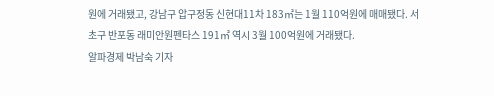원에 거래됐고, 강남구 압구정동 신현대11차 183㎡는 1월 110억원에 매매됐다. 서초구 반포동 래미안원펜타스 191㎡ 역시 3월 100억원에 거래됐다.
알파경제 박남숙 기자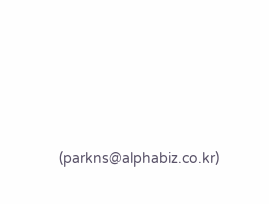(parkns@alphabiz.co.kr)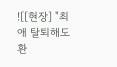![[현장] "최애 탈퇴해도 환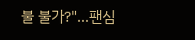불 불가?"…팬심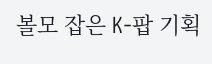볼모 잡은 K-팝 기획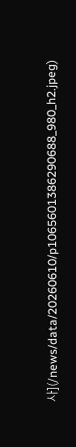사](/news/data/20260610/p1065601386290688_980_h2.jpeg)